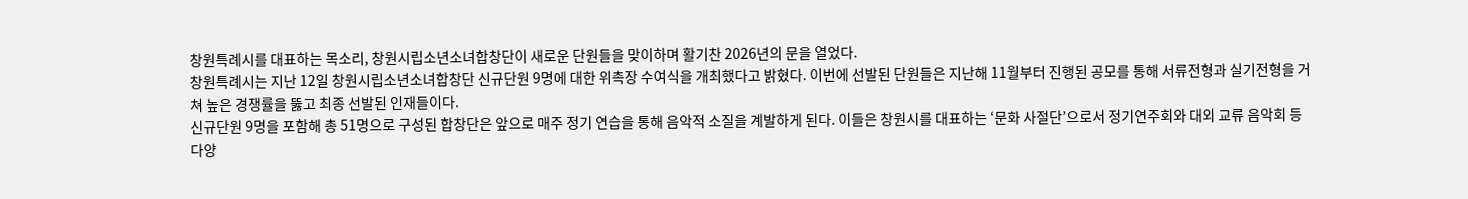창원특례시를 대표하는 목소리, 창원시립소년소녀합창단이 새로운 단원들을 맞이하며 활기찬 2026년의 문을 열었다.
창원특례시는 지난 12일 창원시립소년소녀합창단 신규단원 9명에 대한 위촉장 수여식을 개최했다고 밝혔다. 이번에 선발된 단원들은 지난해 11월부터 진행된 공모를 통해 서류전형과 실기전형을 거쳐 높은 경쟁률을 뚫고 최종 선발된 인재들이다.
신규단원 9명을 포함해 총 51명으로 구성된 합창단은 앞으로 매주 정기 연습을 통해 음악적 소질을 계발하게 된다. 이들은 창원시를 대표하는 ‘문화 사절단’으로서 정기연주회와 대외 교류 음악회 등 다양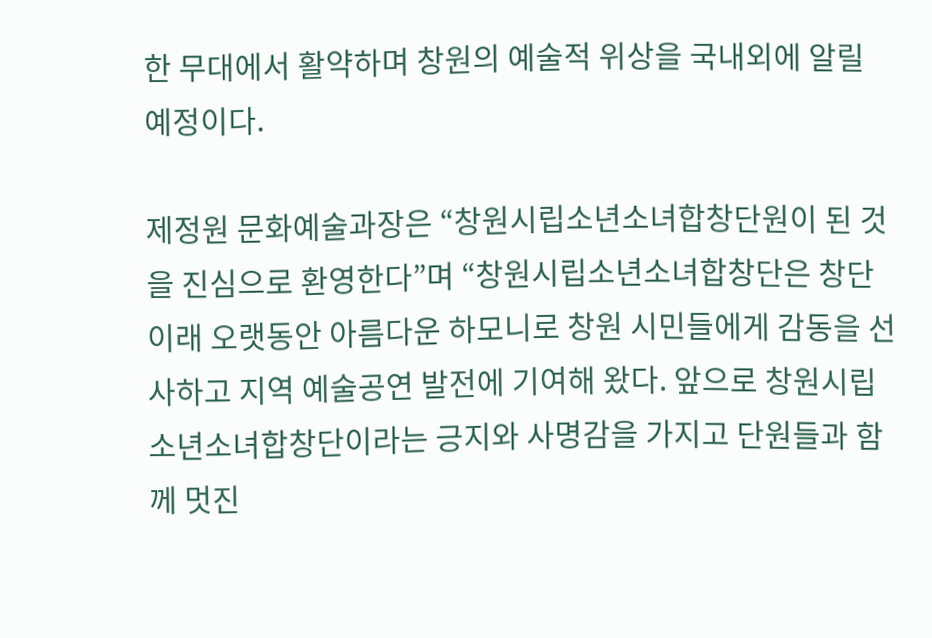한 무대에서 활약하며 창원의 예술적 위상을 국내외에 알릴 예정이다.

제정원 문화예술과장은 “창원시립소년소녀합창단원이 된 것을 진심으로 환영한다”며 “창원시립소년소녀합창단은 창단 이래 오랫동안 아름다운 하모니로 창원 시민들에게 감동을 선사하고 지역 예술공연 발전에 기여해 왔다. 앞으로 창원시립소년소녀합창단이라는 긍지와 사명감을 가지고 단원들과 함께 멋진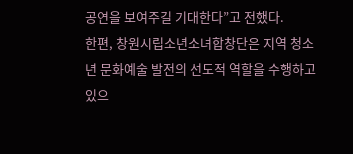공연을 보여주길 기대한다”고 전했다.
한편, 창원시립소년소녀합창단은 지역 청소년 문화예술 발전의 선도적 역할을 수행하고 있으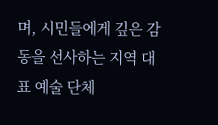며, 시민들에게 깊은 감동을 선사하는 지역 대표 예술 단체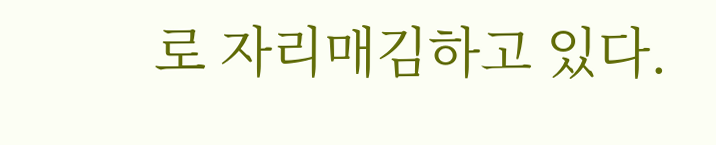로 자리매김하고 있다.